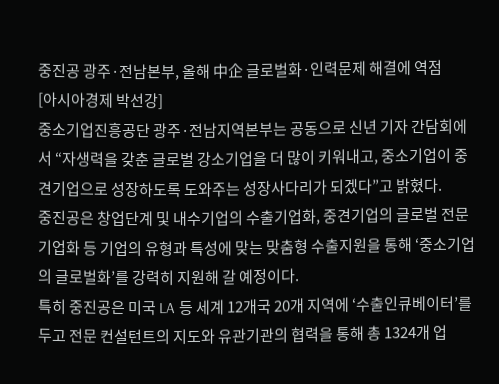중진공 광주·전남본부, 올해 中企 글로벌화·인력문제 해결에 역점
[아시아경제 박선강]
중소기업진흥공단 광주·전남지역본부는 공동으로 신년 기자 간담회에서 “자생력을 갖춘 글로벌 강소기업을 더 많이 키워내고, 중소기업이 중견기업으로 성장하도록 도와주는 성장사다리가 되겠다”고 밝혔다.
중진공은 창업단계 및 내수기업의 수출기업화, 중견기업의 글로벌 전문기업화 등 기업의 유형과 특성에 맞는 맞춤형 수출지원을 통해 ‘중소기업의 글로벌화’를 강력히 지원해 갈 예정이다.
특히 중진공은 미국 LA 등 세계 12개국 20개 지역에 ‘수출인큐베이터’를 두고 전문 컨설턴트의 지도와 유관기관의 협력을 통해 총 1324개 업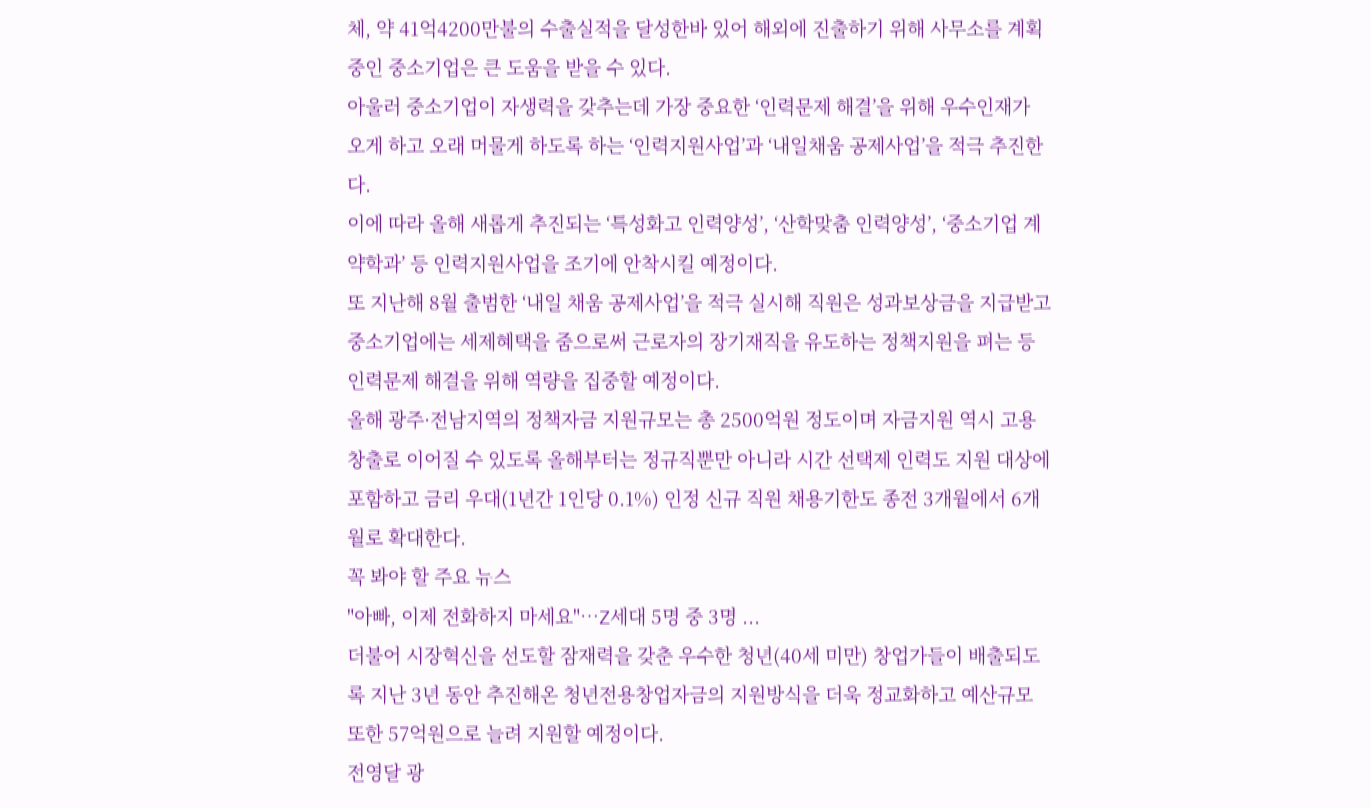체, 약 41억4200만불의 수출실적을 달성한바 있어 해외에 진출하기 위해 사무소를 계획 중인 중소기업은 큰 도움을 받을 수 있다.
아울러 중소기업이 자생력을 갖추는데 가장 중요한 ‘인력문제 해결’을 위해 우수인재가 오게 하고 오래 머물게 하도록 하는 ‘인력지원사업’과 ‘내일채움 공제사업’을 적극 추진한다.
이에 따라 올해 새롭게 추진되는 ‘특성화고 인력양성’, ‘산학맞춤 인력양성’, ‘중소기업 계약학과’ 등 인력지원사업을 조기에 안착시킬 예정이다.
또 지난해 8월 출범한 ‘내일 채움 공제사업’을 적극 실시해 직원은 성과보상금을 지급받고 중소기업에는 세제혜택을 줌으로써 근로자의 장기재직을 유도하는 정책지원을 펴는 등 인력문제 해결을 위해 역량을 집중할 예정이다.
올해 광주·전남지역의 정책자금 지원규모는 총 2500억원 정도이며 자금지원 역시 고용창출로 이어질 수 있도록 올해부터는 정규직뿐만 아니라 시간 선택제 인력도 지원 대상에 포함하고 금리 우대(1년간 1인당 0.1%) 인정 신규 직원 채용기한도 종전 3개월에서 6개월로 확대한다.
꼭 봐야 할 주요 뉴스
"아빠, 이제 전화하지 마세요"…Z세대 5명 중 3명 ...
더불어 시장혁신을 선도할 잠재력을 갖춘 우수한 청년(40세 미만) 창업가들이 배출되도록 지난 3년 동안 추진해온 청년전용창업자금의 지원방식을 더욱 정교화하고 예산규모 또한 57억원으로 늘려 지원할 예정이다.
전영달 광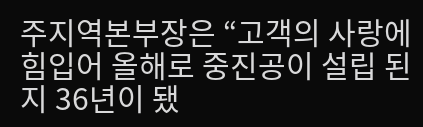주지역본부장은 “고객의 사랑에 힘입어 올해로 중진공이 설립 된지 36년이 됐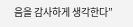음을 감사하게 생각한다”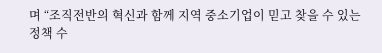며 “조직전반의 혁신과 함께 지역 중소기업이 믿고 찾을 수 있는 정책 수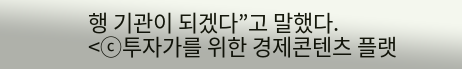행 기관이 되겠다”고 말했다.
<ⓒ투자가를 위한 경제콘텐츠 플랫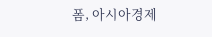폼, 아시아경제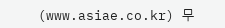(www.asiae.co.kr) 무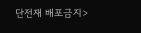단전재 배포금지>